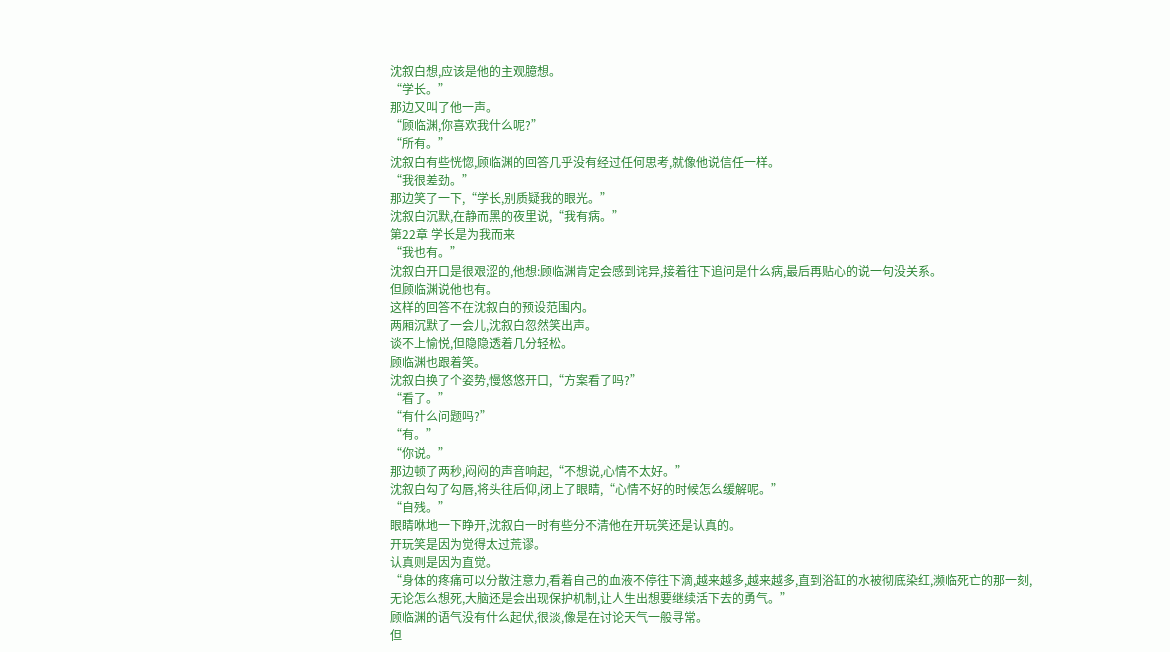沈叙白想,应该是他的主观臆想。
“学长。”
那边又叫了他一声。
“顾临渊,你喜欢我什么呢?”
“所有。”
沈叙白有些恍惚,顾临渊的回答几乎没有经过任何思考,就像他说信任一样。
“我很差劲。”
那边笑了一下,“学长,别质疑我的眼光。”
沈叙白沉默,在静而黑的夜里说,“我有病。”
第22章 学长是为我而来
“我也有。”
沈叙白开口是很艰涩的,他想:顾临渊肯定会感到诧异,接着往下追问是什么病,最后再贴心的说一句没关系。
但顾临渊说他也有。
这样的回答不在沈叙白的预设范围内。
两厢沉默了一会儿,沈叙白忽然笑出声。
谈不上愉悦,但隐隐透着几分轻松。
顾临渊也跟着笑。
沈叙白换了个姿势,慢悠悠开口,“方案看了吗?”
“看了。”
“有什么问题吗?”
“有。”
“你说。”
那边顿了两秒,闷闷的声音响起,“不想说,心情不太好。”
沈叙白勾了勾唇,将头往后仰,闭上了眼睛,“心情不好的时候怎么缓解呢。”
“自残。”
眼睛咻地一下睁开,沈叙白一时有些分不清他在开玩笑还是认真的。
开玩笑是因为觉得太过荒谬。
认真则是因为直觉。
“身体的疼痛可以分散注意力,看着自己的血液不停往下滴,越来越多,越来越多,直到浴缸的水被彻底染红,濒临死亡的那一刻,无论怎么想死,大脑还是会出现保护机制,让人生出想要继续活下去的勇气。”
顾临渊的语气没有什么起伏,很淡,像是在讨论天气一般寻常。
但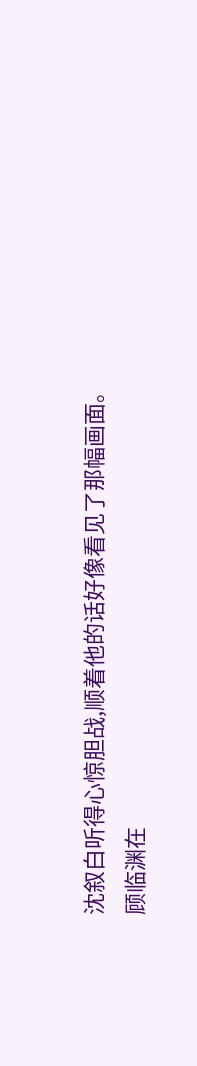沈叙白听得心惊胆战,顺着他的话好像看见了那幅画面。
顾临渊在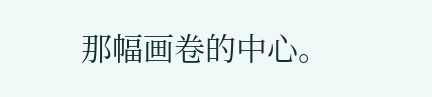那幅画卷的中心。